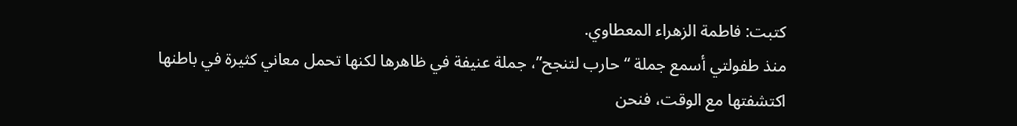كتبت: فاطمة الزهراء المعطاوي.
منذ طفولتي أسمع جملة “حارب لتنجح”، جملة عنيفة في ظاهرها لكنها تحمل معاني كثيرة في باطنها اكتشفتها مع الوقت، فنحن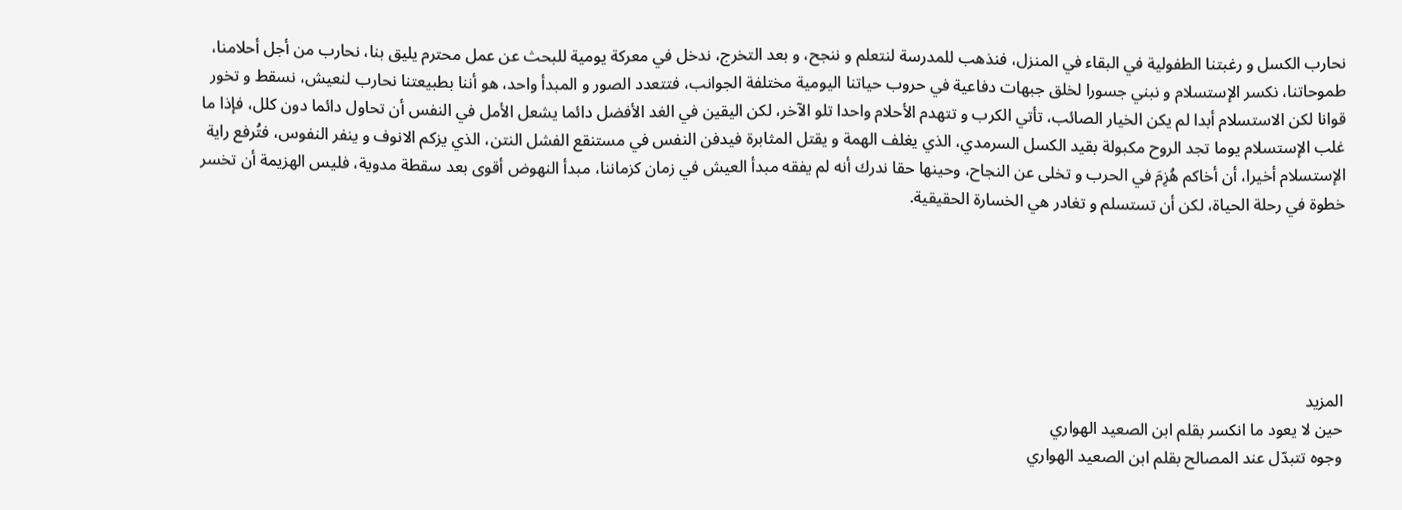نحارب الكسل و رغبتنا الطفولية في البقاء في المنزل، فنذهب للمدرسة لنتعلم و ننجح، و بعد التخرج، ندخل في معركة يومية للبحث عن عمل محترم يليق بنا، نحارب من أجل أحلامنا، طموحاتنا، نكسر الإستسلام و نبني جسورا لخلق جبهات دفاعية في حروب حياتنا اليومية مختلفة الجوانب، فتتعدد الصور و المبدأ واحد، هو أننا بطبيعتنا نحارب لنعيش، نسقط و تخور قوانا لكن الاستسلام أبدا لم يكن الخيار الصائب، تأتي الكرب و تتهدم الأحلام واحدا تلو الآخر، لكن اليقين في الغد الأفضل دائما يشعل الأمل في النفس أن تحاول دائما دون كلل، فإذا ما غلب الإستسلام يوما تجد الروح مكبولة بقيد الكسل السرمدي، الذي يغلف الهمة و يقتل المثابرة فيدفن النفس في مستنقع الفشل النتن، الذي يزكم الانوف و ينفر النفوس، فتُرفع راية الإستسلام أخيرا، أن أخاكم هُزِمَ في الحرب و تخلى عن النجاح، وحينها حقا ندرك أنه لم يفقه مبدأ العيش في زمان كزماننا، مبدأ النهوض أقوى بعد سقطة مدوية، فليس الهزيمة أن تخسر خطوة في رحلة الحياة، لكن أن تستسلم و تغادر هي الخسارة الحقيقية.






المزيد
حين لا يعود ما انكسر بقلم ابن الصعيد الهواري
وجوه تتبدّل عند المصالح بقلم ابن الصعيد الهواري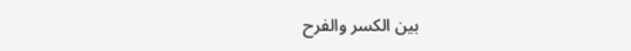بين الكسر والفرح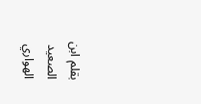بقلم ابن الصعيد الهواري